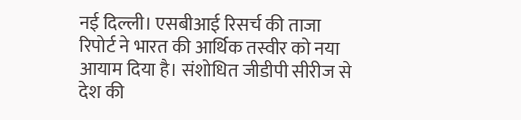नई दिल्ली। एसबीआई रिसर्च की ताजा रिपोर्ट ने भारत की आर्थिक तस्वीर को नया आयाम दिया है। संशोधित जीडीपी सीरीज से देश की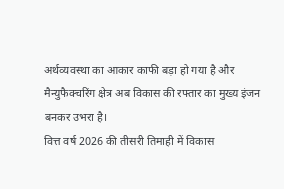अर्थव्यवस्था का आकार काफी बड़ा हो गया है और मैन्युफैक्चरिंग क्षेत्र अब विकास की रफ्तार का मुख्य इंजन बनकर उभरा है।
वित्त वर्ष 2026 की तीसरी तिमाही में विकास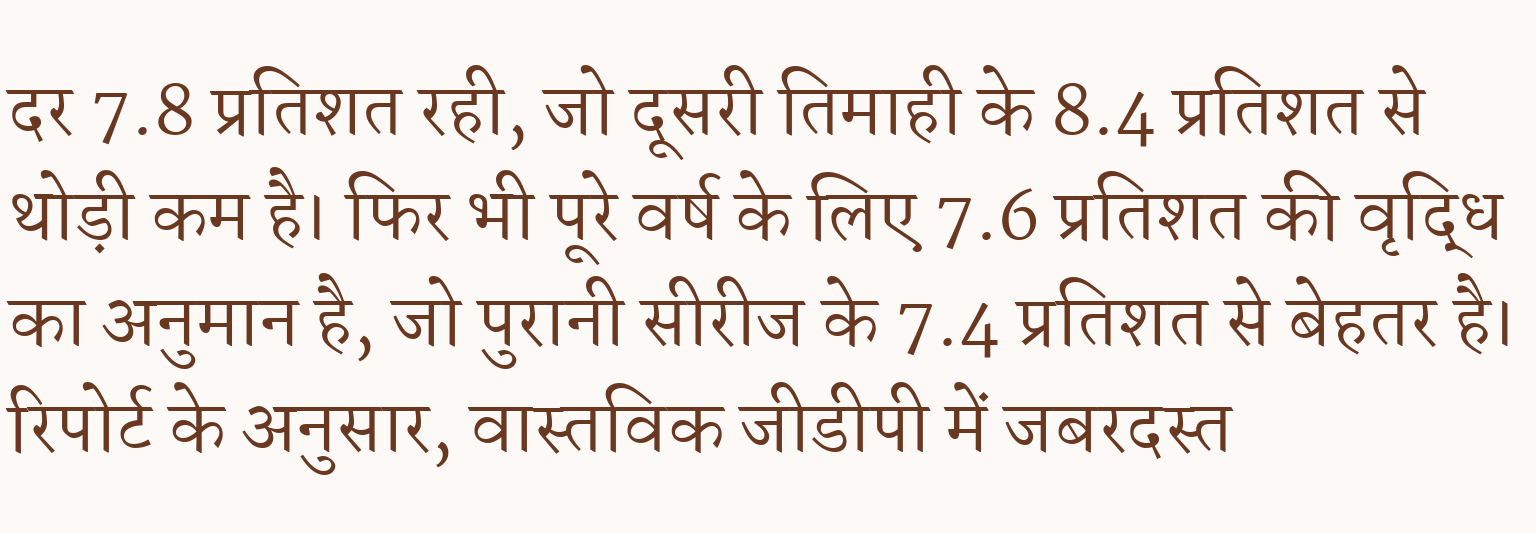दर 7.8 प्रतिशत रही, जो दूसरी तिमाही के 8.4 प्रतिशत से थोड़ी कम है। फिर भी पूरे वर्ष के लिए 7.6 प्रतिशत की वृद्धि का अनुमान है, जो पुरानी सीरीज के 7.4 प्रतिशत से बेहतर है।
रिपोर्ट के अनुसार, वास्तविक जीडीपी में जबरदस्त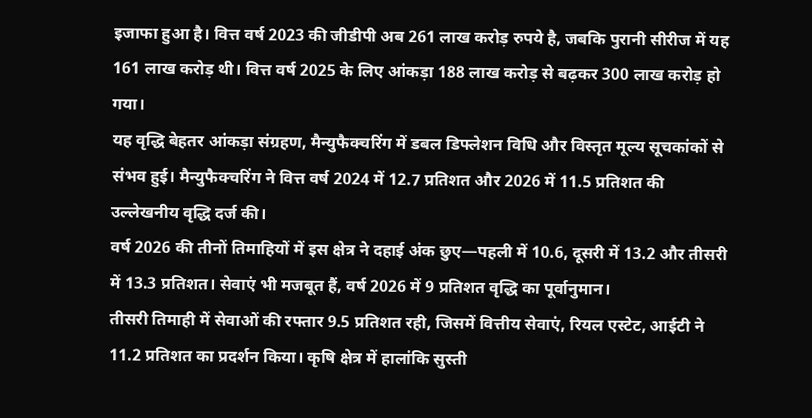इजाफा हुआ है। वित्त वर्ष 2023 की जीडीपी अब 261 लाख करोड़ रुपये है, जबकि पुरानी सीरीज में यह 161 लाख करोड़ थी। वित्त वर्ष 2025 के लिए आंकड़ा 188 लाख करोड़ से बढ़कर 300 लाख करोड़ हो गया।
यह वृद्धि बेहतर आंकड़ा संग्रहण, मैन्युफैक्चरिंग में डबल डिफ्लेशन विधि और विस्तृत मूल्य सूचकांकों से संभव हुई। मैन्युफैक्चरिंग ने वित्त वर्ष 2024 में 12.7 प्रतिशत और 2026 में 11.5 प्रतिशत की उल्लेखनीय वृद्धि दर्ज की।
वर्ष 2026 की तीनों तिमाहियों में इस क्षेत्र ने दहाई अंक छुए—पहली में 10.6, दूसरी में 13.2 और तीसरी में 13.3 प्रतिशत। सेवाएं भी मजबूत हैं, वर्ष 2026 में 9 प्रतिशत वृद्धि का पूर्वानुमान।
तीसरी तिमाही में सेवाओं की रफ्तार 9.5 प्रतिशत रही, जिसमें वित्तीय सेवाएं, रियल एस्टेट, आईटी ने 11.2 प्रतिशत का प्रदर्शन किया। कृषि क्षेत्र में हालांकि सुस्ती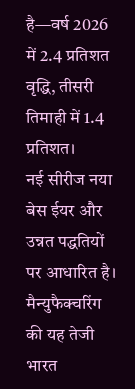है—वर्ष 2026 में 2.4 प्रतिशत वृद्धि, तीसरी तिमाही में 1.4 प्रतिशत।
नई सीरीज नया बेस ईयर और उन्नत पद्धतियों पर आधारित है। मैन्युफैक्चरिंग की यह तेजी भारत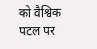को वैश्विक पटल पर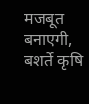मजबूत बनाएगी, बशर्ते कृषि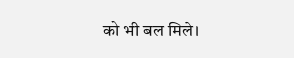को भी बल मिले।